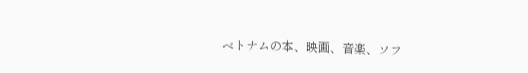ベトナムの本、映画、音楽、ソフ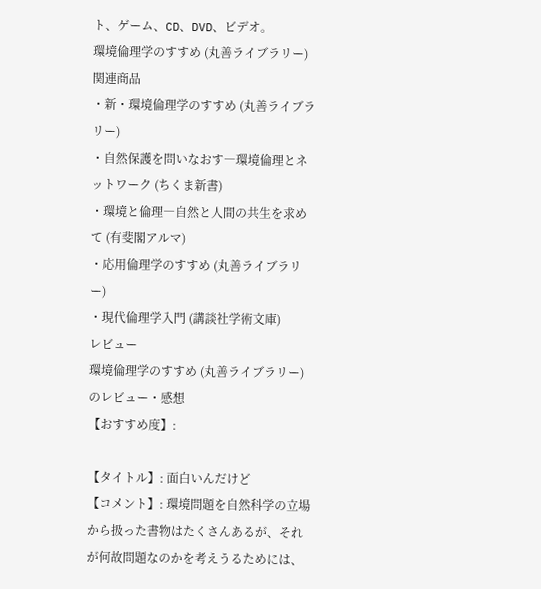ト、ゲーム、CD、DVD、ビデオ。
環境倫理学のすすめ (丸善ライブラリー)
関連商品
・新・環境倫理学のすすめ (丸善ライブラリー)
・自然保護を問いなおす―環境倫理とネットワーク (ちくま新書)
・環境と倫理―自然と人間の共生を求めて (有斐閣アルマ)
・応用倫理学のすすめ (丸善ライブラリー)
・現代倫理学入門 (講談社学術文庫)
レビュー
環境倫理学のすすめ (丸善ライブラリー)のレビュー・感想
【おすすめ度】:

【タイトル】: 面白いんだけど
【コメント】: 環境問題を自然科学の立場から扱った書物はたくさんあるが、それが何故問題なのかを考えうるためには、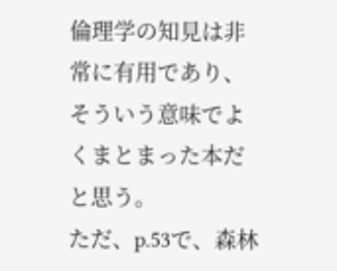倫理学の知見は非常に有用であり、そういう意味でよくまとまった本だと思う。
ただ、p.53で、森林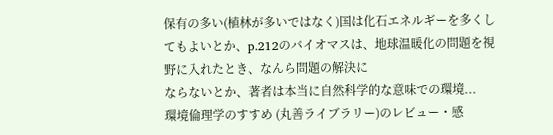保有の多い(植林が多いではなく)国は化石エネルギーを多くしてもよいとか、p.212のバイオマスは、地球温暖化の問題を視野に入れたとき、なんら問題の解決に
ならないとか、著者は本当に自然科学的な意味での環境...
環境倫理学のすすめ (丸善ライブラリー)のレビュー・感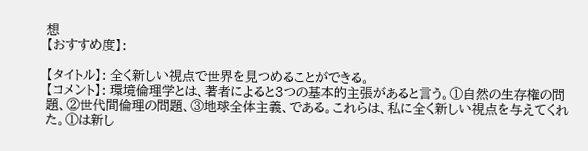想
【おすすめ度】:

【タイトル】: 全く新しい視点で世界を見つめることができる。
【コメント】: 環境倫理学とは、著者によると3つの基本的主張があると言う。①自然の生存権の問題、②世代間倫理の問題、③地球全体主義、である。これらは、私に全く新しい視点を与えてくれた。①は新し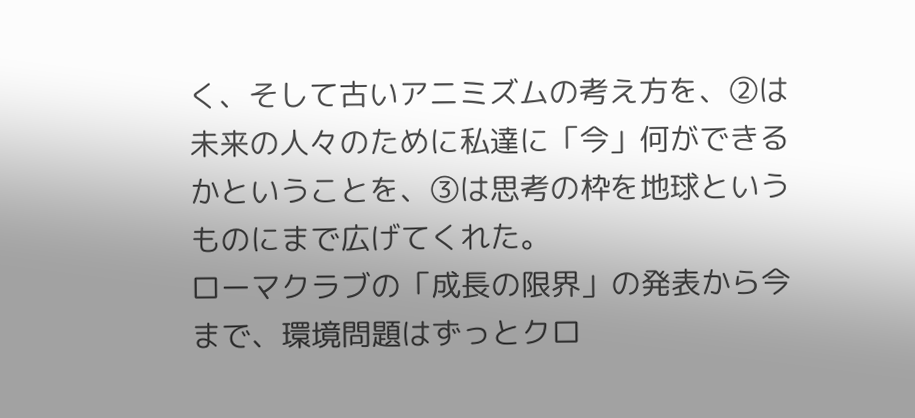く、そして古いアニミズムの考え方を、②は未来の人々のために私達に「今」何ができるかということを、③は思考の枠を地球というものにまで広げてくれた。
ローマクラブの「成長の限界」の発表から今まで、環境問題はずっとクロ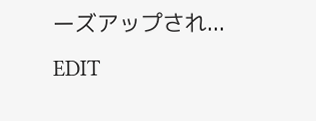ーズアップされ...
EDIT